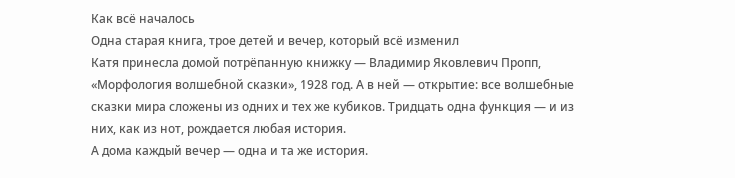Как всё началось
Одна старая книга, трое детей и вечер, который всё изменил
Катя принесла домой потрёпанную книжку — Владимир Яковлевич Пропп, «Морфология волшебной сказки», 1928 год. А в ней — открытие: все волшебные сказки мира сложены из одних и тех же кубиков. Тридцать одна функция — и из них, как из нот, рождается любая история.
А дома каждый вечер — одна и та же история.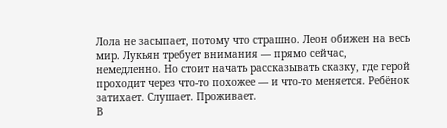Лола не засыпает, потому что страшно. Леон обижен на весь мир. Лукьян требует внимания — прямо сейчас, немедленно. Но стоит начать рассказывать сказку, где герой проходит через что-то похожее — и что-то меняется. Ребёнок затихает. Слушает. Проживает.
В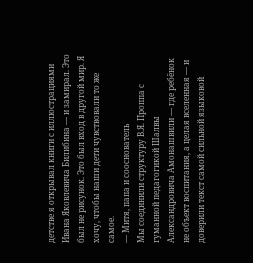детстве я открывал книги с иллюстрациями Ивана Яковлевича Билибина — и замирал. Это был не рисунок. Это был вход в другой мир. Я хочу, чтобы наши дети чувствовали то же самое.
— Митя, папа и сооснователь
Мы соединили структуру В.Я. Проппа с гуманной педагогикой Шалвы Александровича Амонашвили — где ребёнок не объект воспитания, а целая вселенная — и доверили текст самой сильной языковой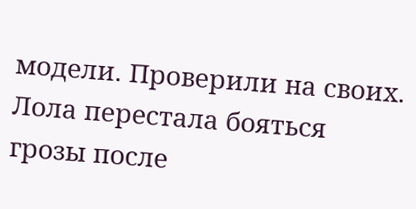модели. Проверили на своих. Лола перестала бояться грозы после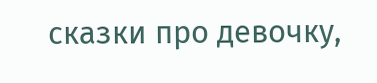сказки про девочку,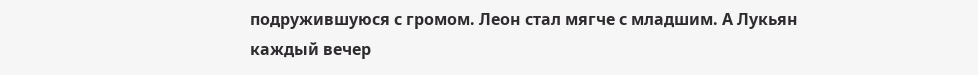подружившуюся с громом. Леон стал мягче с младшим. А Лукьян каждый вечер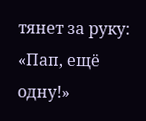тянет за руку: «Пап, ещё одну!»